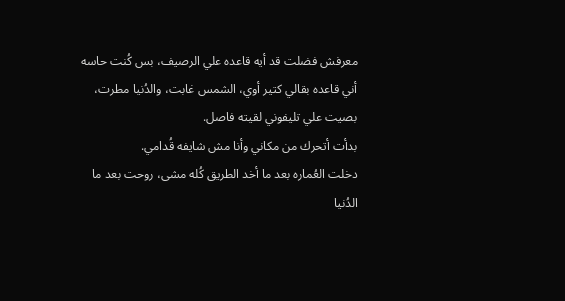معرفش فضلت قد أيه قاعده علي الرصيف، بس كُنت حاسه أني قاعده بقالي كتير أوي، الشمس غابت، والدُنيا مطرت، بصيت علي تليفوني لقيته فاصل.
بدأت أتحرك من مكاني وأنا مش شايفه قُدامي.
دخلت العُماره بعد ما أخد الطريق كُله مشى، روحت بعد ما الدُنيا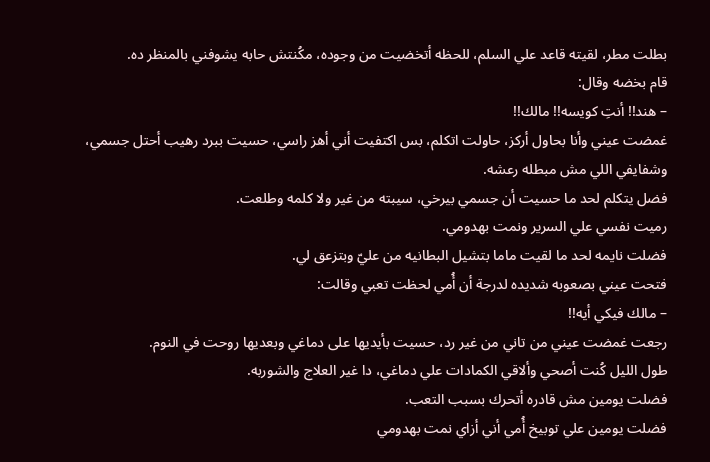بطلت مطر، لقيته قاعد علي السلم، للحظه أتخضيت من وجوده، مكُنتش حابه يشوفني بالمنظر ده.
قام بخضه وقال:
– هند!! أنتِ كويسه!! مالك!!
غمضت عيني وأنا بحاول أركز، حاولت اتكلم، بس اكتفيت أني أهز راسي، حسيت ببرد رهيب أحتل جسمي، وشفايفي اللي مش مبطله رعشه.
فضل يتكلم لحد ما حسيت أن جسمي بيرخي، سيبته من غير ولا كلمه وطلعت.
رميت نفسي علي السرير ونمت بهدومي.
فضلت نايمه لحد ما لقيت ماما بتشيل البطانيه من عليّ وبتزعق لي.
فتحت عيني بصعوبه شديده لدرجة أن أُمي لحظت تعبي وقالت:
– مالك فيكي أيه!!
رجعت غمضت عيني من تاني من غير رد، حسيت بأيديها على دماغي وبعديها روحت في النوم.
طول الليل كُنت أصحي وألاقي الكمادات علي دماغي، دا غير العلاج والشوربه.
فضلت يومين مش قادره أتحرك بسبب التعب.
فضلت يومين علي توبيخ أُمي أني أزاي نمت بهدومي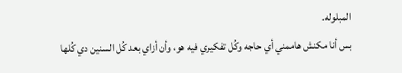المبلوله.
بس أنا مكنش هاممني أي حاجه وكُل تفكيري فيه هو، وأن أزاي بعد كُل السنين دي كُلها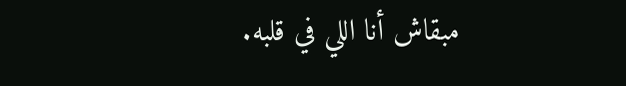مبقاش أنا اللي في قلبه.